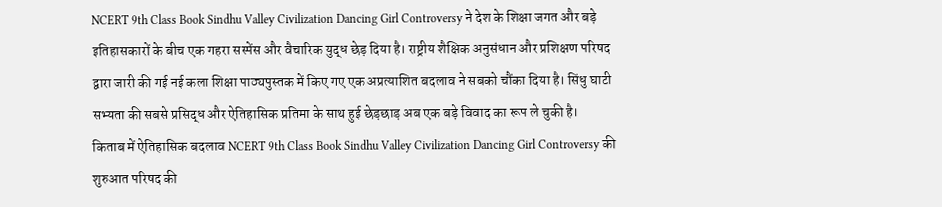NCERT 9th Class Book Sindhu Valley Civilization Dancing Girl Controversy ने देश के शिक्षा जगत और बड़े इतिहासकारों के बीच एक गहरा सस्पेंस और वैचारिक युद्ध छेड़ दिया है। राष्ट्रीय शैक्षिक अनुसंधान और प्रशिक्षण परिषद द्वारा जारी की गई नई कला शिक्षा पाठ्यपुस्तक में किए गए एक अप्रत्याशित बदलाव ने सबको चौंका दिया है। सिंधु घाटी सभ्यता की सबसे प्रसिद्ध और ऐतिहासिक प्रतिमा के साथ हुई छेड़छाड़ अब एक बड़े विवाद का रूप ले चुकी है।
किताब में ऐतिहासिक बदलाव NCERT 9th Class Book Sindhu Valley Civilization Dancing Girl Controversy की शुरुआत परिषद की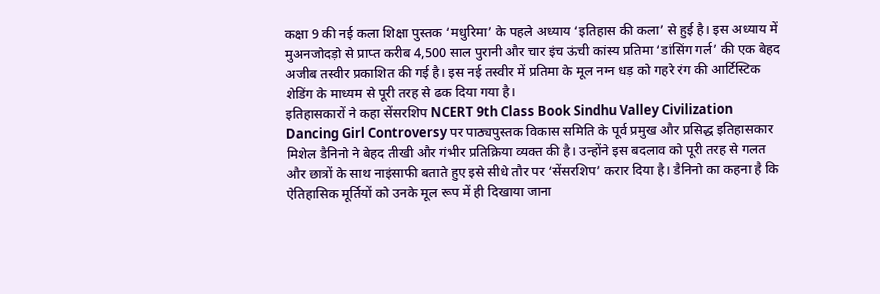कक्षा 9 की नई कला शिक्षा पुस्तक ‘मधुरिमा’ के पहले अध्याय ‘इतिहास की कला’ से हुई है। इस अध्याय में मुअनजोदड़ो से प्राप्त करीब 4,500 साल पुरानी और चार इंच ऊंची कांस्य प्रतिमा ‘डांसिंग गर्ल’ की एक बेहद अजीब तस्वीर प्रकाशित की गई है। इस नई तस्वीर में प्रतिमा के मूल नग्न धड़ को गहरे रंग की आर्टिस्टिक शेडिंग के माध्यम से पूरी तरह से ढक दिया गया है।
इतिहासकारों ने कहा सेंसरशिप NCERT 9th Class Book Sindhu Valley Civilization Dancing Girl Controversy पर पाठ्यपुस्तक विकास समिति के पूर्व प्रमुख और प्रसिद्ध इतिहासकार मिशेल डैनिनो ने बेहद तीखी और गंभीर प्रतिक्रिया व्यक्त की है। उन्होंने इस बदलाव को पूरी तरह से गलत और छात्रों के साथ नाइंसाफी बताते हुए इसे सीधे तौर पर ‘सेंसरशिप’ करार दिया है। डैनिनो का कहना है कि ऐतिहासिक मूर्तियों को उनके मूल रूप में ही दिखाया जाना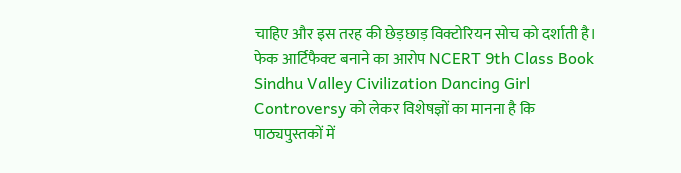चाहिए और इस तरह की छेड़छाड़ विक्टोरियन सोच को दर्शाती है।
फेक आर्टिफैक्ट बनाने का आरोप NCERT 9th Class Book Sindhu Valley Civilization Dancing Girl Controversy को लेकर विशेषज्ञों का मानना है कि पाठ्यपुस्तकों में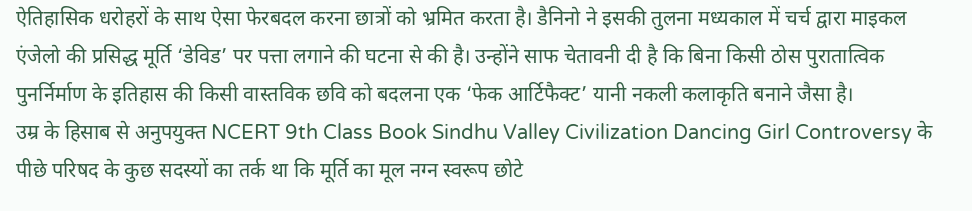ऐतिहासिक धरोहरों के साथ ऐसा फेरबदल करना छात्रों को भ्रमित करता है। डैनिनो ने इसकी तुलना मध्यकाल में चर्च द्वारा माइकल एंजेलो की प्रसिद्ध मूर्ति ‘डेविड’ पर पत्ता लगाने की घटना से की है। उन्होंने साफ चेतावनी दी है कि बिना किसी ठोस पुरातात्विक पुनर्निर्माण के इतिहास की किसी वास्तविक छवि को बदलना एक ‘फेक आर्टिफैक्ट’ यानी नकली कलाकृति बनाने जैसा है।
उम्र के हिसाब से अनुपयुक्त NCERT 9th Class Book Sindhu Valley Civilization Dancing Girl Controversy के पीछे परिषद के कुछ सदस्यों का तर्क था कि मूर्ति का मूल नग्न स्वरूप छोटे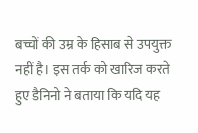बच्चों की उम्र के हिसाब से उपयुक्त नहीं है। इस तर्क को खारिज करते हुए डैनिनो ने बताया कि यदि यह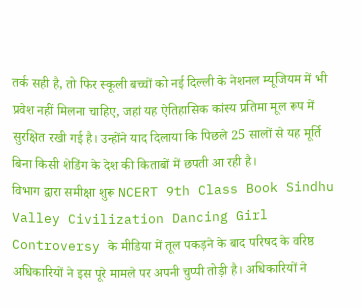तर्क सही है, तो फिर स्कूली बच्चों को नई दिल्ली के नेशनल म्यूजियम में भी प्रवेश नहीं मिलना चाहिए, जहां यह ऐतिहासिक कांस्य प्रतिमा मूल रूप में सुरक्षित रखी गई है। उन्होंने याद दिलाया कि पिछले 25 सालों से यह मूर्ति बिना किसी शेडिंग के देश की किताबों में छपती आ रही है।
विभाग द्वारा समीक्षा शुरू NCERT 9th Class Book Sindhu Valley Civilization Dancing Girl Controversy के मीडिया में तूल पकड़ने के बाद परिषद के वरिष्ठ अधिकारियों ने इस पूरे मामले पर अपनी चुप्पी तोड़ी है। अधिकारियों ने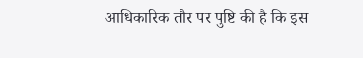आधिकारिक तौर पर पुष्टि की है कि इस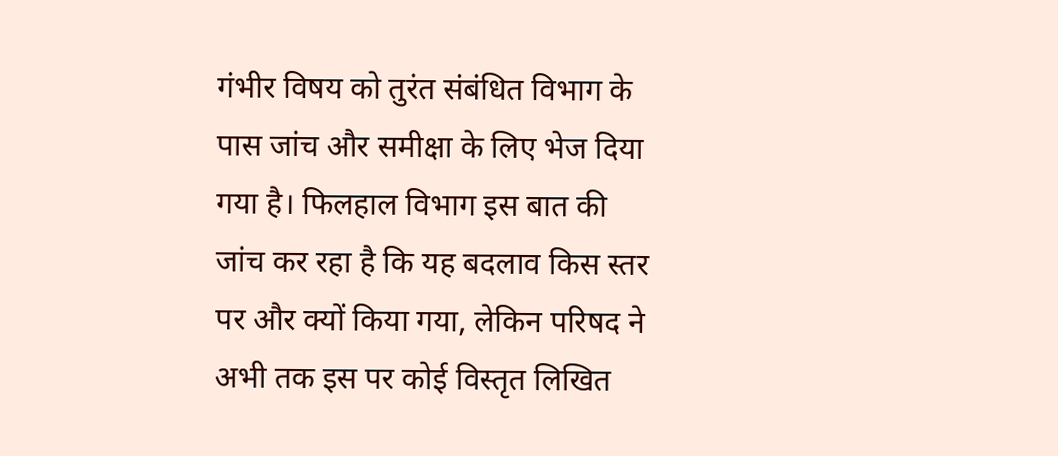गंभीर विषय को तुरंत संबंधित विभाग के पास जांच और समीक्षा के लिए भेज दिया गया है। फिलहाल विभाग इस बात की जांच कर रहा है कि यह बदलाव किस स्तर पर और क्यों किया गया, लेकिन परिषद ने अभी तक इस पर कोई विस्तृत लिखित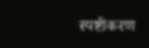स्पष्टीकरण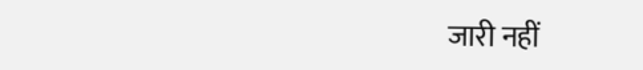जारी नहीं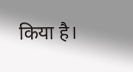किया है।